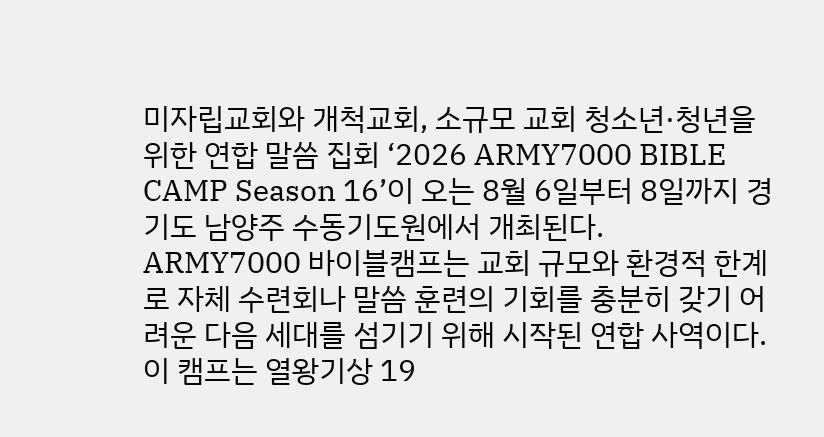미자립교회와 개척교회, 소규모 교회 청소년·청년을 위한 연합 말씀 집회 ‘2026 ARMY7000 BIBLE CAMP Season 16’이 오는 8월 6일부터 8일까지 경기도 남양주 수동기도원에서 개최된다.
ARMY7000 바이블캠프는 교회 규모와 환경적 한계로 자체 수련회나 말씀 훈련의 기회를 충분히 갖기 어려운 다음 세대를 섬기기 위해 시작된 연합 사역이다.
이 캠프는 열왕기상 19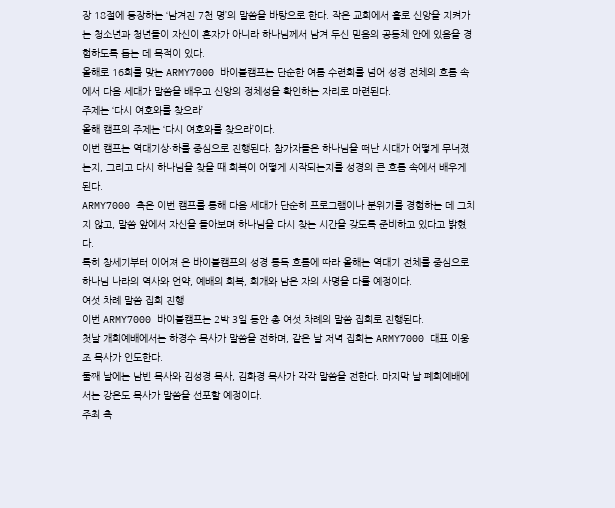장 18절에 등장하는 ‘남겨진 7천 명’의 말씀을 바탕으로 한다. 작은 교회에서 홀로 신앙을 지켜가는 청소년과 청년들이 자신이 혼자가 아니라 하나님께서 남겨 두신 믿음의 공동체 안에 있음을 경험하도록 돕는 데 목적이 있다.
올해로 16회를 맞는 ARMY7000 바이블캠프는 단순한 여름 수련회를 넘어 성경 전체의 흐름 속에서 다음 세대가 말씀을 배우고 신앙의 정체성을 확인하는 자리로 마련된다.
주제는 ‘다시 여호와를 찾으라’
올해 캠프의 주제는 ‘다시 여호와를 찾으라’이다.
이번 캠프는 역대기상·하를 중심으로 진행된다. 참가자들은 하나님을 떠난 시대가 어떻게 무너졌는지, 그리고 다시 하나님을 찾을 때 회복이 어떻게 시작되는지를 성경의 큰 흐름 속에서 배우게 된다.
ARMY7000 측은 이번 캠프를 통해 다음 세대가 단순히 프로그램이나 분위기를 경험하는 데 그치지 않고, 말씀 앞에서 자신을 돌아보며 하나님을 다시 찾는 시간을 갖도록 준비하고 있다고 밝혔다.
특히 창세기부터 이어져 온 바이블캠프의 성경 통독 흐름에 따라 올해는 역대기 전체를 중심으로 하나님 나라의 역사와 언약, 예배의 회복, 회개와 남은 자의 사명을 다룰 예정이다.
여섯 차례 말씀 집회 진행
이번 ARMY7000 바이블캠프는 2박 3일 동안 총 여섯 차례의 말씀 집회로 진행된다.
첫날 개회예배에서는 하경수 목사가 말씀을 전하며, 같은 날 저녁 집회는 ARMY7000 대표 이웅조 목사가 인도한다.
둘째 날에는 남빈 목사와 김성경 목사, 김화경 목사가 각각 말씀을 전한다. 마지막 날 폐회예배에서는 강은도 목사가 말씀을 선포할 예정이다.
주최 측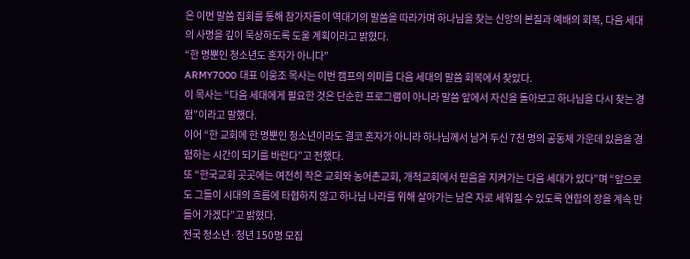은 이번 말씀 집회를 통해 참가자들이 역대기의 말씀을 따라가며 하나님을 찾는 신앙의 본질과 예배의 회복, 다음 세대의 사명을 깊이 묵상하도록 도울 계획이라고 밝혔다.
“한 명뿐인 청소년도 혼자가 아니다”
ARMY7000 대표 이웅조 목사는 이번 캠프의 의미를 다음 세대의 말씀 회복에서 찾았다.
이 목사는 “다음 세대에게 필요한 것은 단순한 프로그램이 아니라 말씀 앞에서 자신을 돌아보고 하나님을 다시 찾는 경험”이라고 말했다.
이어 “한 교회에 한 명뿐인 청소년이라도 결코 혼자가 아니라 하나님께서 남겨 두신 7천 명의 공동체 가운데 있음을 경험하는 시간이 되기를 바란다”고 전했다.
또 “한국교회 곳곳에는 여전히 작은 교회와 농어촌교회, 개척교회에서 믿음을 지켜가는 다음 세대가 있다”며 “앞으로도 그들이 시대의 흐름에 타협하지 않고 하나님 나라를 위해 살아가는 남은 자로 세워질 수 있도록 연합의 장을 계속 만들어 가겠다”고 밝혔다.
전국 청소년·청년 150명 모집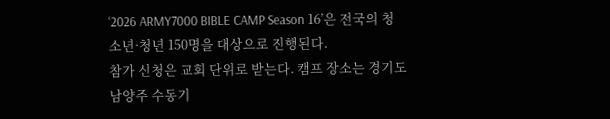‘2026 ARMY7000 BIBLE CAMP Season 16’은 전국의 청소년·청년 150명을 대상으로 진행된다.
참가 신청은 교회 단위로 받는다. 캠프 장소는 경기도 남양주 수동기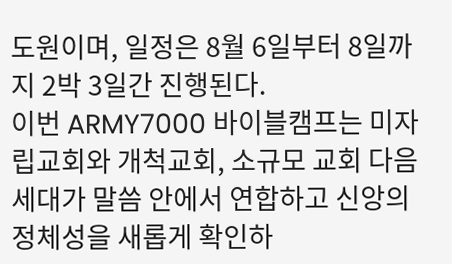도원이며, 일정은 8월 6일부터 8일까지 2박 3일간 진행된다.
이번 ARMY7000 바이블캠프는 미자립교회와 개척교회, 소규모 교회 다음 세대가 말씀 안에서 연합하고 신앙의 정체성을 새롭게 확인하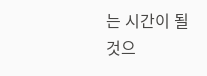는 시간이 될 것으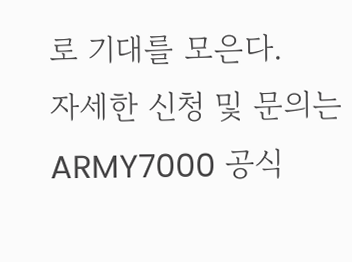로 기대를 모은다.
자세한 신청 및 문의는 ARMY7000 공식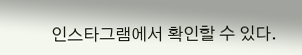인스타그램에서 확인할 수 있다.